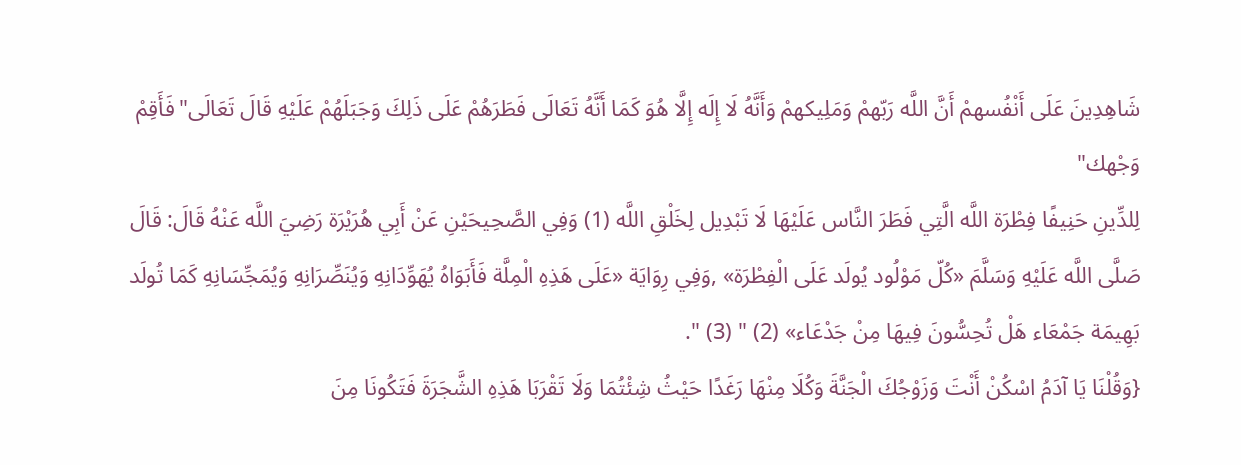شَاهِدِينَ عَلَى أَنْفُسهمْ أَنَّ اللَّه رَبّهمْ وَمَلِيكهمْ وَأَنَّهُ لَا إِلَه إِلَّا هُوَ كَمَا أَنَّهُ تَعَالَى فَطَرَهُمْ عَلَى ذَلِكَ وَجَبَلَهُمْ عَلَيْهِ قَالَ تَعَالَى"فَأَقِمْ وَجْهك"
لِلدِّينِ حَنِيفًا فِطْرَة اللَّه الَّتِي فَطَرَ النَّاس عَلَيْهَا لَا تَبْدِيل لِخَلْقِ اللَّه (1) وَفِي الصَّحِيحَيْنِ عَنْ أَبِي هُرَيْرَة رَضِيَ اللَّه عَنْهُ قَالَ: قَالَ صَلَّى اللَّه عَلَيْهِ وَسَلَّمَ «كُلّ مَوْلُود يُولَد عَلَى الْفِطْرَة» ,وَفِي رِوَايَة «عَلَى هَذِهِ الْمِلَّة فَأَبَوَاهُ يُهَوِّدَانِهِ وَيُنَصِّرَانِهِ وَيُمَجِّسَانِهِ كَمَا تُولَد بَهِيمَة جَمْعَاء هَلْ تُحِسُّونَ فِيهَا مِنْ جَدْعَاء» (2) " (3) ".
{وَقُلْنَا يَا آدَمُ اسْكُنْ أَنْتَ وَزَوْجُكَ الْجَنَّةَ وَكُلَا مِنْهَا رَغَدًا حَيْثُ شِئْتُمَا وَلَا تَقْرَبَا هَذِهِ الشَّجَرَةَ فَتَكُونَا مِنَ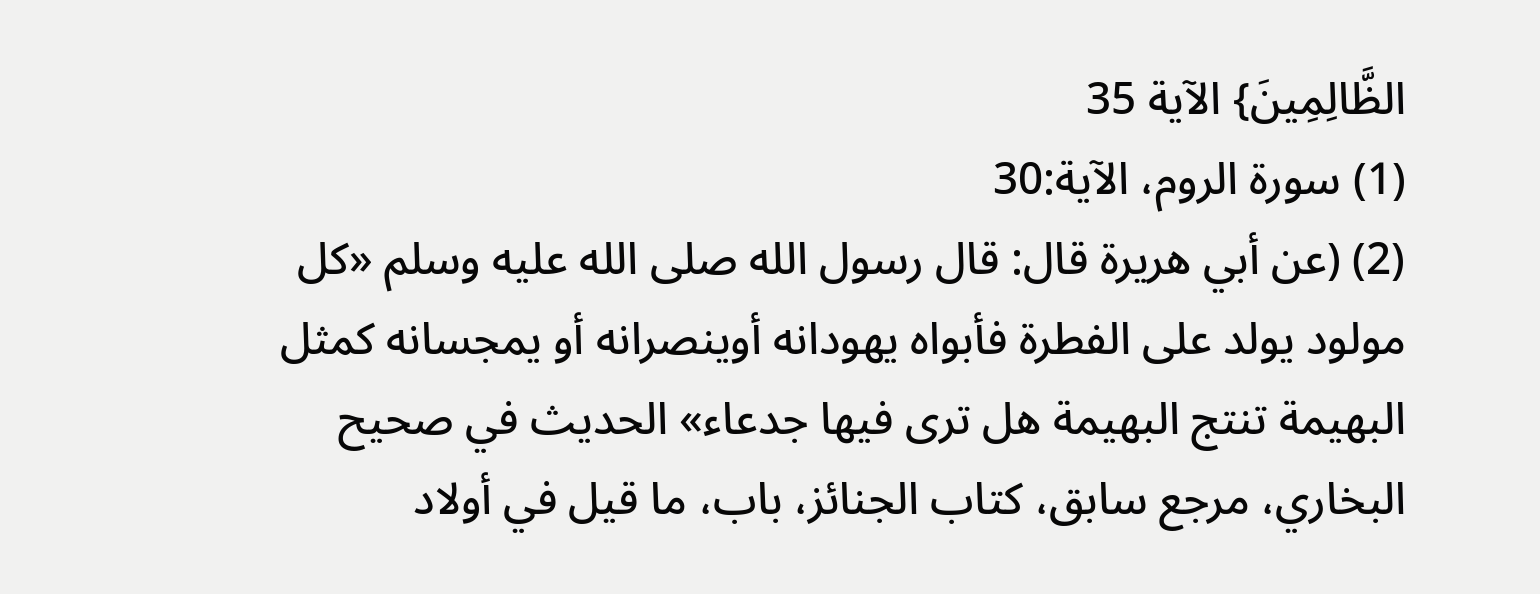الظَّالِمِينَ} الآية 35
(1) سورة الروم، الآية:30
(2) (عن أبي هريرة قال: قال رسول الله صلى الله عليه وسلم «كل مولود يولد على الفطرة فأبواه يهودانه أوينصرانه أو يمجسانه كمثل البهيمة تنتج البهيمة هل ترى فيها جدعاء» الحديث في صحيح البخاري، مرجع سابق، كتاب الجنائز، باب، ما قيل في أولاد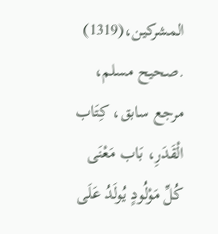المشركين،(1319) .صحيح مسلم، مرجع سابق، كِتَاب الْقَدَرِ، بَاب مَعْنَى كُلِّ مَوْلُودٍ يُولَدُ عَلَى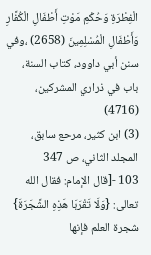الْفِطْرَةِ وَحُكْمِ مَوْتِ أَطْفَالِ الْكُفَّارِ وَأَطْفَالِ الْمُسْلِمِينَ (2658) ،وفي سنن أبي داوود، كتاب السنة، باب في ذراري المشركين، (4716)
(3) ابن كثير، مرحع سابق، المجلد الثاني، ص 347
103 -[قال الإمام: فقال الله تعالى: {وَلَا تَقْرَبَا هَذِهِ الشَّجَرَةَ} شجرة العلم فإنها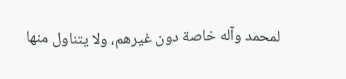لمحمد وآله خاصة دون غيرهم، ولا يتناول منها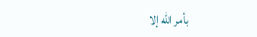بأمر الله إلا